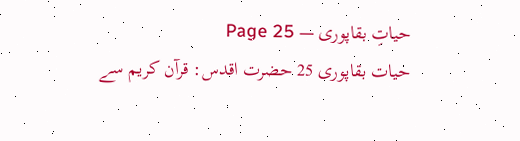حیاتِ بقاپوری — Page 25
حیات بقاپوری 25 حضرت اقدس: قرآن کریم سے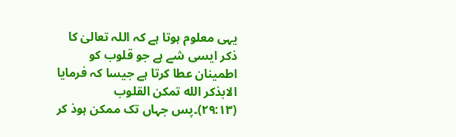یہی معلوم ہوتا ہے کہ اللہ تعالیٰ کا ذکر ایسی شے ہے جو قلوب کو اطمینان عطا کرتا ہے جیسا کہ فرمایا الابذکر الله تمكن القلوب (۲۹:۱۳)۔پس جہاں تک ممکن ہوذ کر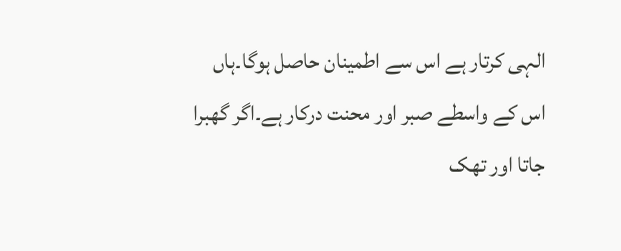الہی کرتار ہے اس سے اطمینان حاصل ہوگا۔ہاں اس کے واسطے صبر اور محنت درکار ہے۔اگر گھبرا جاتا اور تھک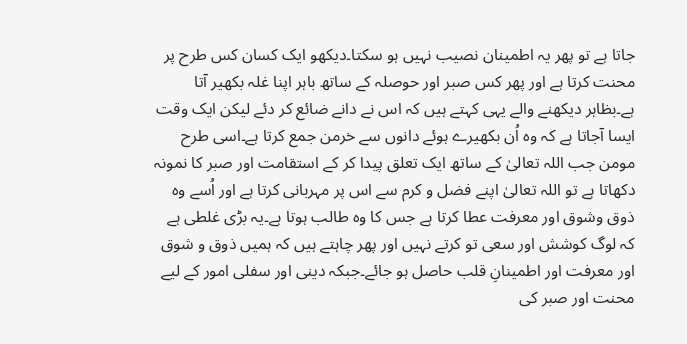جاتا ہے تو پھر یہ اطمینان نصیب نہیں ہو سکتا۔دیکھو ایک کسان کس طرح پر محنت کرتا ہے اور پھر کس صبر اور حوصلہ کے ساتھ باہر اپنا غلہ بکھیر آتا ہے۔بظاہر دیکھنے والے یہی کہتے ہیں کہ اس نے دانے ضائع کر دئے لیکن ایک وقت ایسا آجاتا ہے کہ وہ اُن بکھیرے ہوئے دانوں سے خرمن جمع کرتا ہے۔اسی طرح مومن جب اللہ تعالیٰ کے ساتھ ایک تعلق پیدا کر کے استقامت اور صبر کا نمونہ دکھاتا ہے تو اللہ تعالیٰ اپنے فضل و کرم سے اس پر مہربانی کرتا ہے اور اُسے وہ ذوق وشوق اور معرفت عطا کرتا ہے جس کا وہ طالب ہوتا ہے۔یہ بڑی غلطی ہے کہ لوگ کوشش اور سعی تو کرتے نہیں اور پھر چاہتے ہیں کہ ہمیں ذوق و شوق اور معرفت اور اطمینانِ قلب حاصل ہو جائے۔جبکہ دینی اور سفلی امور کے لیے محنت اور صبر کی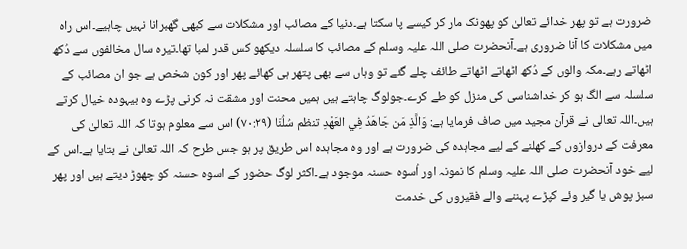ضرورت ہے تو پھر خدائے تعالیٰ کو پھونک مار کر کیسے پا سکتا ہے۔دنیا کے مصائب اور مشکلات سے کبھی گھبرانا نہیں چاہیے۔اس راہ میں مشکلات کا آنا ضروری ہے۔آنحضرت صلی اللہ علیہ وسلم کے مصائب کا سلسلہ دیکھو کس قدر لمبا تھا۔تیرہ سال مخالفوں سے دُکھ اٹھاتے رہے۔مکہ والوں کے دُکھ اٹھاتے اٹھاتے طائف چلے گئے تو وہاں سے بھی پتھر ہی کھائے پھر اور کون شخص ہے جو ان مصائب کے سلسلہ سے الگ ہو کر خداشناسی کی منزل کو طے کرے۔جولوگ چاہتے ہیں ہمیں محنت اور مشقت نہ کرنی پڑے وہ بیہودہ خیال کرتے ہیں۔اللہ تعالی نے قرآن مجید میں صاف فرمایا ہے: وَالَّذِ مَن جَاهَدُ فِي العَهْدِ تنظم سُلُنَا (۷۰:۲۹) اس سے معلوم ہوتا کہ اللہ تعالیٰ کی معرفت کے دروازوں کے کھلنے کے لیے مجاہدہ کی ضرورت ہے اور وہ مجاہدہ اس طریق پر ہو جس طرح کہ اللہ تعالیٰ نے بتایا ہے۔اس کے لیے خود آنحضرت صلی اللہ علیہ وسلم کا نمونہ اور اُسوہ حسنہ موجود ہے۔اکثر لوگ حضور کے اسوہ حسنہ کو چھوڑ دیتے ہیں اور پھر سبز پوش یا گیر وئے کپڑے پہننے والے فقیروں کی خدمت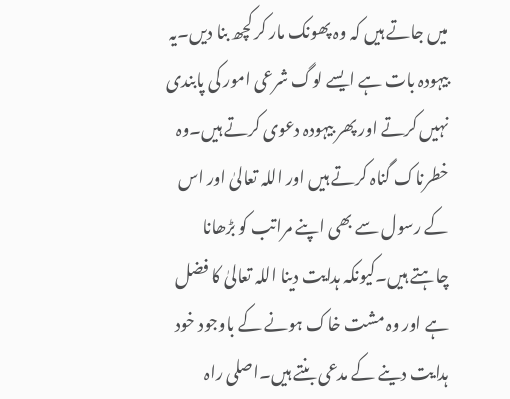میں جاتے ہیں کہ وہ پھونک مار کر کچھ بنا دیں۔یہ بیہودہ بات ہے ایسے لوگ شرعی امور کی پابندی نہیں کرتے اور پھر بیہودہ دعوی کرتے ہیں۔وہ خطرناک گناہ کرتے ہیں اور اللہ تعالیٰ اور اس کے رسول سے بھی اپنے مراتب کو بڑھانا چاہتے ہیں۔کیونکہ ہدایت دینا اللہ تعالیٰ کا فضل ہے اور وہ مشت خاک ہونے کے باوجود خود ہدایت دینے کے مدعی بنتے ہیں۔اصلی راہ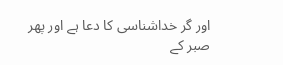اور گر خداشناسی کا دعا ہے اور پھر صبر کے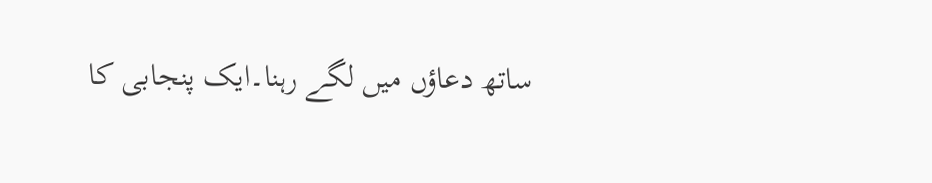ساتھ دعاؤں میں لگے رہنا۔ایک پنجابی کا